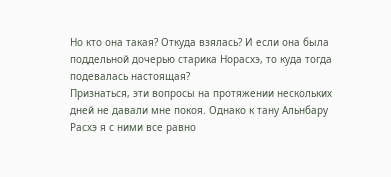Но кто она такая? Откуда взялась? И если она была поддельной дочерью старика Норасхэ, то куда тогда подевалась настоящая?
Признаться, эти вопросы на протяжении нескольких дней не давали мне покоя. Однако к тану Альнбару Расхэ я с ними все равно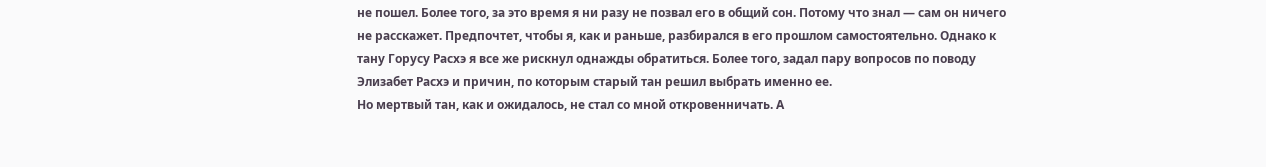не пошел. Более того, за это время я ни разу не позвал его в общий сон. Потому что знал — сам он ничего не расскажет. Предпочтет, чтобы я, как и раньше, разбирался в его прошлом самостоятельно. Однако к тану Горусу Расхэ я все же рискнул однажды обратиться. Более того, задал пару вопросов по поводу Элизабет Расхэ и причин, по которым старый тан решил выбрать именно ее.
Но мертвый тан, как и ожидалось, не стал со мной откровенничать. А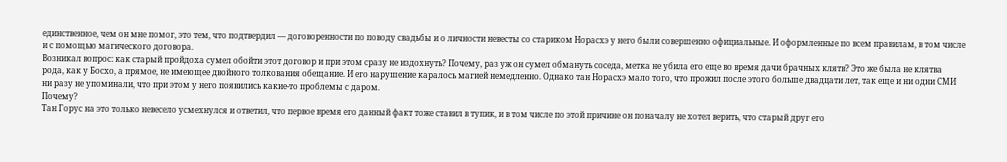единственное, чем он мне помог, это тем, что подтвердил — договоренности по поводу свадьбы и о личности невесты со стариком Норасхэ у него были совершенно официальные. И оформленные по всем правилам, в том числе и с помощью магического договора.
Возникал вопрос: как старый пройдоха сумел обойти этот договор и при этом сразу не издохнуть? Почему, раз уж он сумел обмануть соседа, метка не убила его еще во время дачи брачных клятв? Это же была не клятва рода, как у Босхо, а прямое, не имеющее двойного толкования обещание. И его нарушение каралось магией немедленно. Однако тан Норасхэ мало того, что прожил после этого больше двадцати лет, так еще и ни одни СМИ ни разу не упоминали, что при этом у него появились какие-то проблемы с даром.
Почему?
Тан Горус на это только невесело усмехнулся и ответил, что первое время его данный факт тоже ставил в тупик, и в том числе по этой причине он поначалу не хотел верить, что старый друг его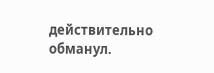действительно обманул.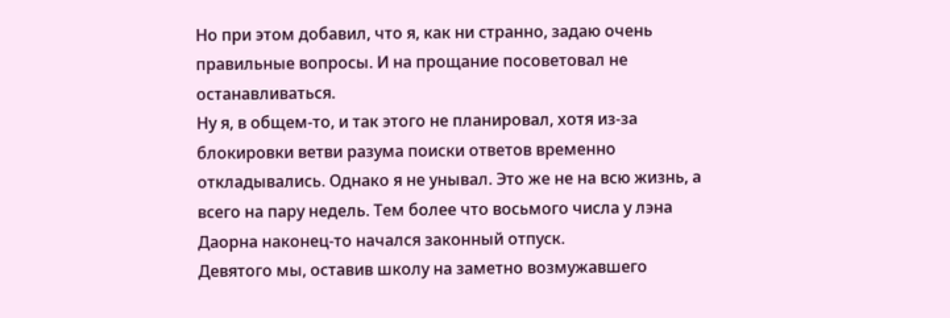Но при этом добавил, что я, как ни странно, задаю очень правильные вопросы. И на прощание посоветовал не останавливаться.
Ну я, в общем-то, и так этого не планировал, хотя из-за блокировки ветви разума поиски ответов временно откладывались. Однако я не унывал. Это же не на всю жизнь, а всего на пару недель. Тем более что восьмого числа у лэна Даорна наконец-то начался законный отпуск.
Девятого мы, оставив школу на заметно возмужавшего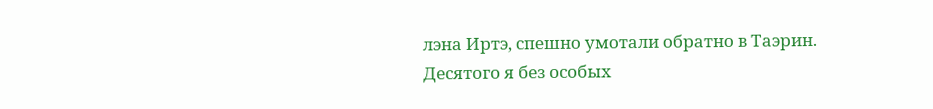лэна Иртэ, спешно умотали обратно в Таэрин.
Десятого я без особых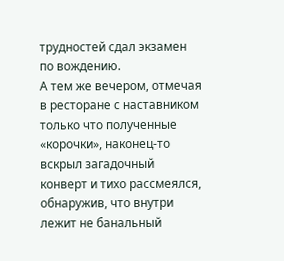трудностей сдал экзамен по вождению.
А тем же вечером, отмечая в ресторане с наставником только что полученные «корочки», наконец-то вскрыл загадочный конверт и тихо рассмеялся, обнаружив, что внутри лежит не банальный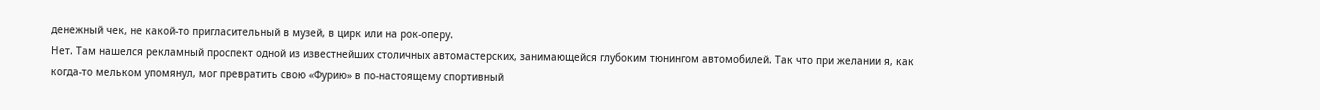денежный чек, не какой-то пригласительный в музей, в цирк или на рок-оперу.
Нет. Там нашелся рекламный проспект одной из известнейших столичных автомастерских, занимающейся глубоким тюнингом автомобилей. Так что при желании я, как когда-то мельком упомянул, мог превратить свою «Фурию» в по-настоящему спортивный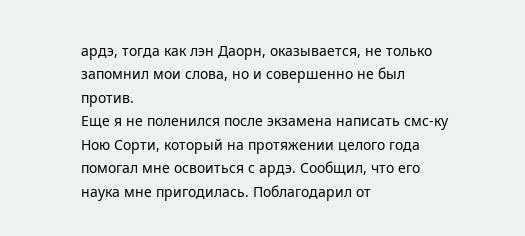ардэ, тогда как лэн Даорн, оказывается, не только запомнил мои слова, но и совершенно не был против.
Еще я не поленился после экзамена написать смс-ку Ною Сорти, который на протяжении целого года помогал мне освоиться с ардэ. Сообщил, что его наука мне пригодилась. Поблагодарил от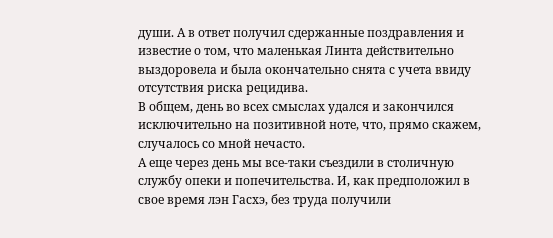души. А в ответ получил сдержанные поздравления и известие о том, что маленькая Линта действительно выздоровела и была окончательно снята с учета ввиду отсутствия риска рецидива.
В общем, день во всех смыслах удался и закончился исключительно на позитивной ноте, что, прямо скажем, случалось со мной нечасто.
А еще через день мы все-таки съездили в столичную службу опеки и попечительства. И, как предположил в свое время лэн Гасхэ, без труда получили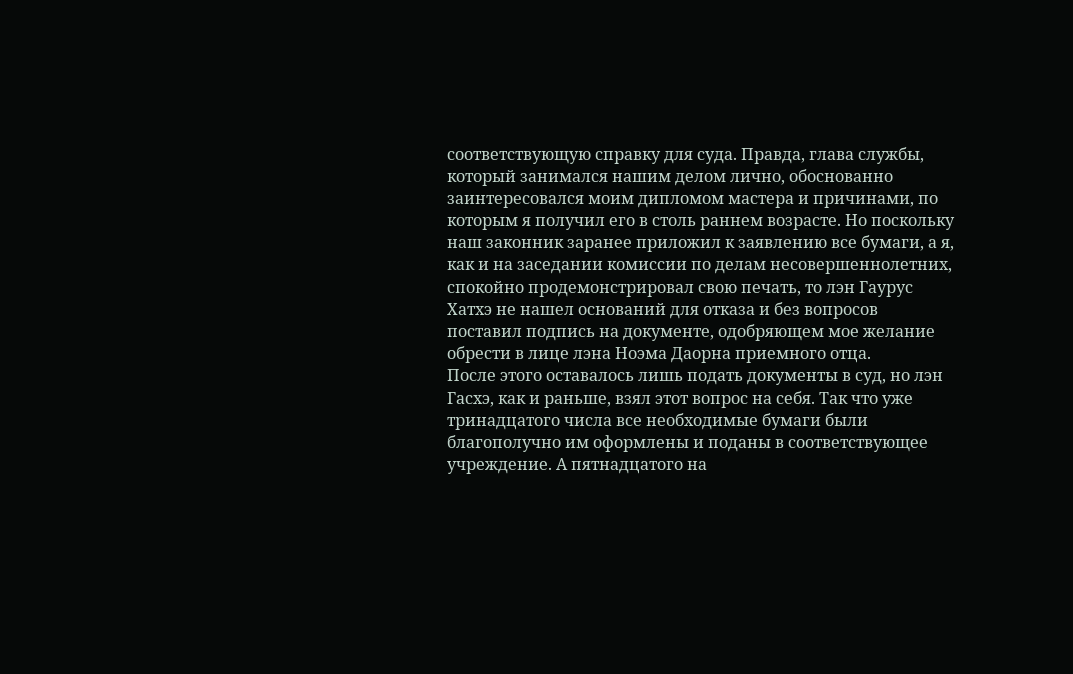соответствующую справку для суда. Правда, глава службы, который занимался нашим делом лично, обоснованно заинтересовался моим дипломом мастера и причинами, по которым я получил его в столь раннем возрасте. Но поскольку наш законник заранее приложил к заявлению все бумаги, а я, как и на заседании комиссии по делам несовершеннолетних, спокойно продемонстрировал свою печать, то лэн Гаурус Хатхэ не нашел оснований для отказа и без вопросов поставил подпись на документе, одобряющем мое желание обрести в лице лэна Ноэма Даорна приемного отца.
После этого оставалось лишь подать документы в суд, но лэн Гасхэ, как и раньше, взял этот вопрос на себя. Так что уже тринадцатого числа все необходимые бумаги были благополучно им оформлены и поданы в соответствующее учреждение. А пятнадцатого на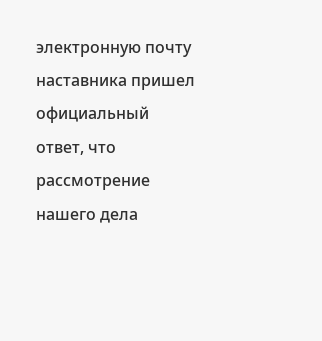электронную почту наставника пришел официальный ответ, что рассмотрение нашего дела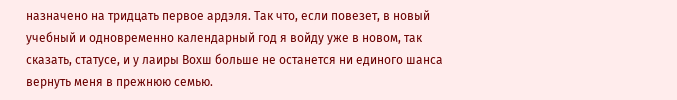назначено на тридцать первое ардэля. Так что, если повезет, в новый учебный и одновременно календарный год я войду уже в новом, так сказать, статусе, и у лаиры Вохш больше не останется ни единого шанса вернуть меня в прежнюю семью.